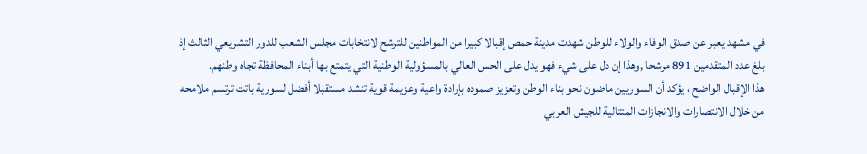في مشهد يعبر عن صدق الوفاء والولاء للوطن شهدت مدينة حمص إقبالا كبيرا من المواطنين للترشح لانتخابات مجلس الشعب للدور التشريعي الثالث إذ بلغ عدد المتقدمين 891 مرشحا ,وهذا إن دل على شيء فهو يدل على الحس العالي بالمسؤولية الوطنية التي يتمتع بها أبناء المحافظة تجاه وطنهم.
هذا الإقبال الواضح ، يؤكد أن السوريين ماضون نحو بناء الوطن وتعزيز صموده بإرادة واعية وعزيمة قوية تنشد مستقبلا أفضل لسورية باتت ترتسم ملامحه من خلال الانتصارات والانجازات المتتالية للجيش العربي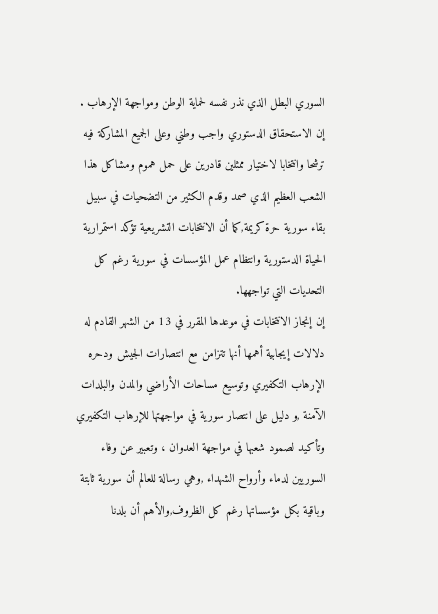السوري البطل الذي نذر نفسه لحماية الوطن ومواجهة الإرهاب .
إن الاستحقاق الدستوري واجب وطني وعلى الجميع المشاركة فيه ترشحا وانتخابا لاختيار ممثلين قادرين على حمل هموم ومشاكل هذا الشعب العظيم الذي صمد وقدم الكثير من التضحيات في سبيل بقاء سورية حرة كريمة,كما أن الانتخابات التشريعية تؤكد استمرارية الحياة الدستورية وانتظام عمل المؤسسات في سورية رغم كل التحديات التي تواجهها.
إن إنجاز الانتخابات في موعدها المقرر في 13 من الشهر القادم له دلالات إيجابية أهمها أنها تتزامن مع انتصارات الجيش ودحره الإرهاب التكفيري وتوسيع مساحات الأراضي والمدن والبلدات الآمنة ,و دليل على انتصار سورية في مواجهتها للإرهاب التكفيري وتأكيد لصمود شعبها في مواجهة العدوان ، وتعبير عن وفاء السوريين لدماء وأرواح الشهداء ,وهي رسالة للعالم أن سورية ثابتة وباقية بكل مؤسساتها رغم كل الظروف,والأهم أن بلدنا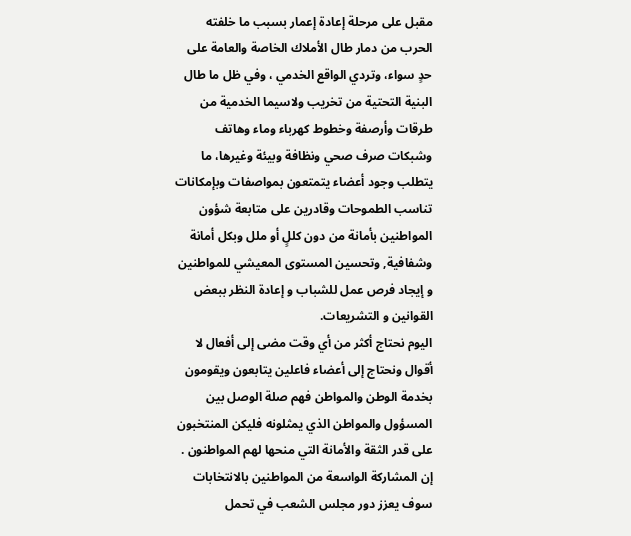مقبل على مرحلة إعادة إعمار بسبب ما خلفته الحرب من دمار طال الأملاك الخاصة والعامة على حدٍ سواء، وتردي الواقع الخدمي ، وفي ظل ما طال البنية التحتية من تخريب ولاسيما الخدمية من طرقات وأرصفة وخطوط كهرباء وماء وهاتف وشبكات صرف صحي ونظافة وبيئة وغيرها، ما يتطلب وجود أعضاء يتمتعون بمواصفات وبإمكانات تناسب الطموحات وقادرين على متابعة شؤون المواطنين بأمانة من دون كللٍ أو ملل وبكل أمانة وشفافية, وتحسين المستوى المعيشي للمواطنين و إيجاد فرص عمل للشباب و إعادة النظر ببعض القوانين و التشريعات.
اليوم نحتاج أكثر من أي وقت مضى إلى أفعال لا أقوال ونحتاج إلى أعضاء فاعلين يتابعون ويقومون بخدمة الوطن والمواطن فهم صلة الوصل بين المسؤول والمواطن الذي يمثلونه فليكن المنتخبون على قدر الثقة والأمانة التي منحها لهم المواطنون .
إن المشاركة الواسعة من المواطنين بالانتخابات سوف يعزز دور مجلس الشعب في تحمل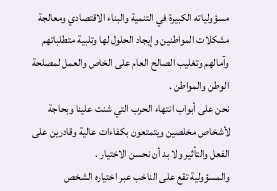مسؤولياته الكبيرة في التنمية والبناء الاقتصادي ومعالجة مشكلات المواطنين وإيجاد الحلول لها وتلبية متطلباتهم وآمالهم وتغليب الصالح العام على الخاص والعمل لمصلحة الوطن والمواطن .
نحن على أبواب انتهاء الحرب التي شنت علينا وبحاجة لأشخاص مخلصين ويتمتعون بكفاءات عالية وقادرين على الفعل والتأثير ولا بد أن نحسن الاختيار .
والمسؤولية تقع على الناخب عبر اختياره الشخص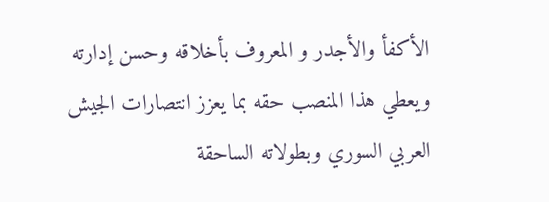الأكفأ والأجدر و المعروف بأخلاقه وحسن إدارته ويعطي هذا المنصب حقه بما يعزز انتصارات الجيش العربي السوري وبطولاته الساحقة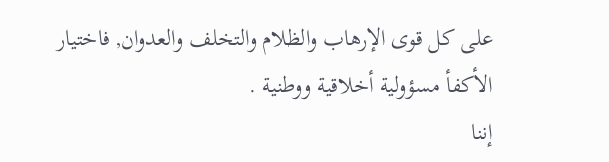على كل قوى الإرهاب والظلام والتخلف والعدوان, فاختيار الأكفأ مسؤولية أخلاقية ووطنية .
إننا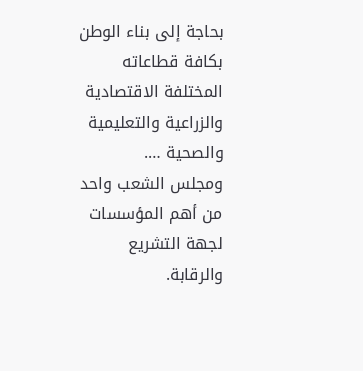بحاجة إلى بناء الوطن بكافة قطاعاته المختلفة الاقتصادية والزراعية والتعليمية والصحية ….
ومجلس الشعب واحد من أهم المؤسسات لجهة التشريع والرقابة.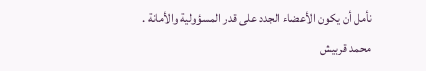نأمل أن يكون الأعضاء الجدد على قدر المسؤولية والأمانة .
محمد قربيش